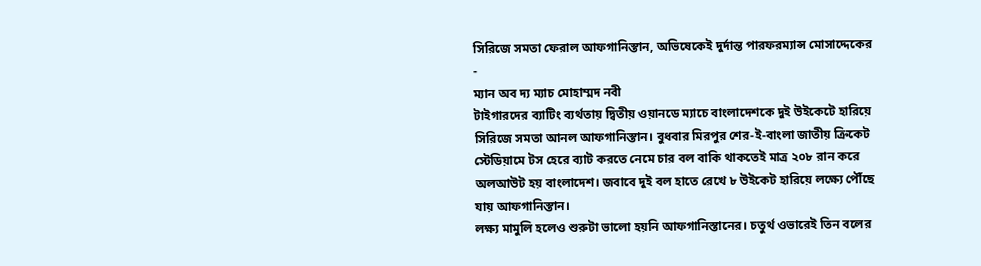সিরিজে সমতা ফেরাল আফগানিস্তান, অভিষেকেই দুর্দান্ত পারফরম্যান্স মোসাদ্দেকের
-
ম্যান অব দ্য ম্যাচ মোহাম্মদ নবী
টাইগারদের ব্যাটিং ব্যর্থতায় দ্বিতীয় ওয়ানডে ম্যাচে বাংলাদেশকে দুই উইকেটে হারিয়ে সিরিজে সমতা আনল আফগানিস্তান। বুধবার মিরপুর শের-ই-বাংলা জাতীয় ক্রিকেট স্টেডিয়ামে টস হেরে ব্যাট করতে নেমে চার বল বাকি থাকতেই মাত্র ২০৮ রান করে অলআউট হয় বাংলাদেশ। জবাবে দুই বল হাতে রেখে ৮ উইকেট হারিয়ে লক্ষ্যে পৌঁছে যায় আফগানিস্তান।
লক্ষ্য মামুলি হলেও শুরুটা ভালো হয়নি আফগানিস্তানের। চতুর্থ ওভারেই তিন বলের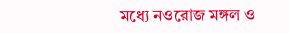মধ্যে নওরোজ মঙ্গল ও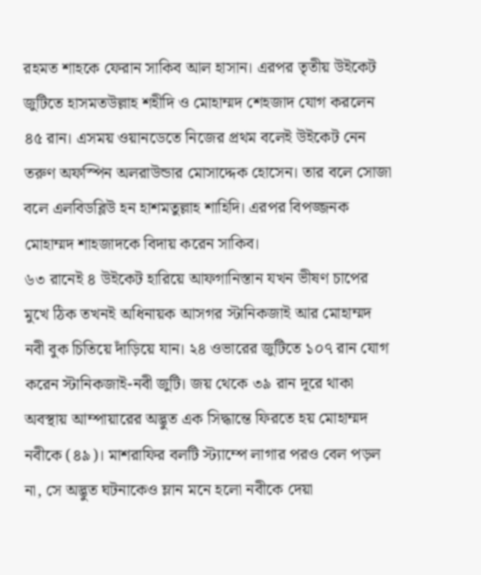রহমত শাহকে ফেরান সাকিব আল হাসান। এরপর তৃতীয় উইকেট জুটিতে হাসমতউল্লাহ শহীদি ও মোহাম্মদ শেহজাদ যোগ করলেন ৪৫ রান। এসময় ওয়ানডেতে নিজের প্রথম বলেই উইকেট নেন তরুণ অফস্পিন অলরাউন্ডার মোসাদ্দেক হোসেন। তার বলে সোজা বলে এলবিডব্লিউ হন হাশমতুল্লাহ শাহিদি। এরপর বিপজ্জনক মোহাম্মদ শাহজাদকে বিদায় করেন সাকিব।
৬৩ রানেই ৪ উইকেট হারিয়ে আফগানিস্তান যখন ভীষণ চাপের মুখে ঠিক তখনই অধিনায়ক আসগর স্টানিকজাই আর মোহাম্মদ নবী বুক চিতিয়ে দাঁড়িয়ে যান। ২৪ ওভারের জুটিতে ১০৭ রান যোগ করেন স্টানিকজাই-নবী জুটি। জয় থেকে ৩৯ রান দূরে থাকা অবস্থায় আম্পায়ারের অদ্ভুত এক সিদ্ধান্তে ফিরতে হয় মোহাম্মদ নবীকে (৪৯)। মাশরাফির বলটি স্ট্যাম্পে লাগার পরও বেল পড়ল না, সে অদ্ভুত ঘটনাকেও ম্লান মনে হলো নবীকে দেয়া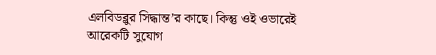এলবিডব্লুর সিদ্ধান্ত’র কাছে। কিন্তু ওই ওভারেই আরেকটি সুযোগ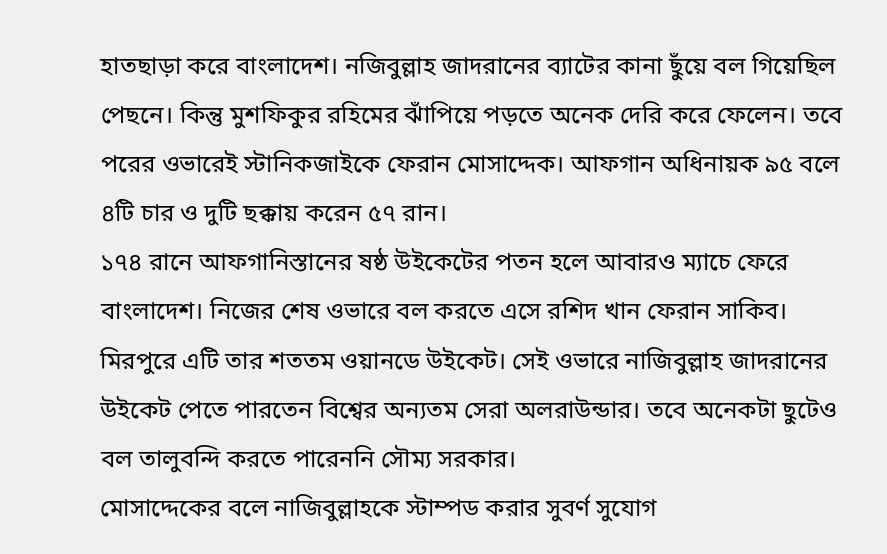হাতছাড়া করে বাংলাদেশ। নজিবুল্লাহ জাদরানের ব্যাটের কানা ছুঁয়ে বল গিয়েছিল পেছনে। কিন্তু মুশফিকুর রহিমের ঝাঁপিয়ে পড়তে অনেক দেরি করে ফেলেন। তবে পরের ওভারেই স্টানিকজাইকে ফেরান মোসাদ্দেক। আফগান অধিনায়ক ৯৫ বলে ৪টি চার ও দুটি ছক্কায় করেন ৫৭ রান।
১৭৪ রানে আফগানিস্তানের ষষ্ঠ উইকেটের পতন হলে আবারও ম্যাচে ফেরে বাংলাদেশ। নিজের শেষ ওভারে বল করতে এসে রশিদ খান ফেরান সাকিব। মিরপুরে এটি তার শততম ওয়ানডে উইকেট। সেই ওভারে নাজিবুল্লাহ জাদরানের উইকেট পেতে পারতেন বিশ্বের অন্যতম সেরা অলরাউন্ডার। তবে অনেকটা ছুটেও বল তালুবন্দি করতে পারেননি সৌম্য সরকার।
মোসাদ্দেকের বলে নাজিবুল্লাহকে স্টাম্পড করার সুবর্ণ সুযোগ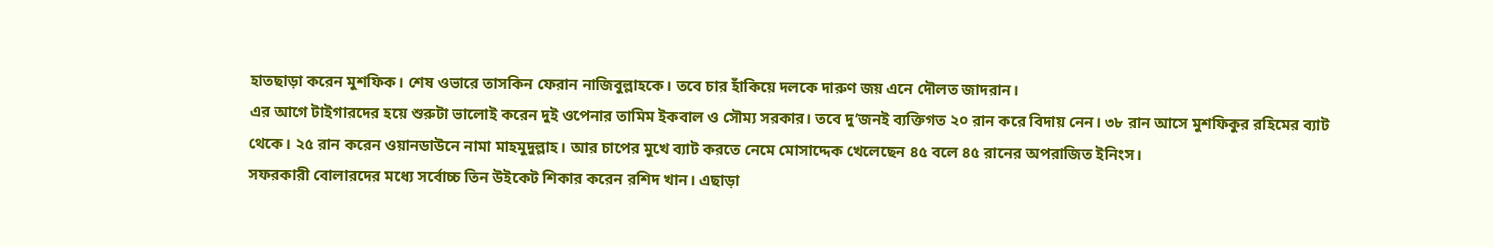হাতছাড়া করেন মুশফিক। শেষ ওভারে তাসকিন ফেরান নাজিবুল্লাহকে। তবে চার হাঁকিয়ে দলকে দারুণ জয় এনে দৌলত জাদরান।
এর আগে টাইগারদের হয়ে শুরুটা ভালোই করেন দুই ওপেনার তামিম ইকবাল ও সৌম্য সরকার। তবে দু’জনই ব্যক্তিগত ২০ রান করে বিদায় নেন। ৩৮ রান আসে মুশফিকুর রহিমের ব্যাট থেকে। ২৫ রান করেন ওয়ানডাউনে নামা মাহমুদুল্লাহ। আর চাপের মুখে ব্যাট করতে নেমে মোসাদ্দেক খেলেছেন ৪৫ বলে ৪৫ রানের অপরাজিত ইনিংস।
সফরকারী বোলারদের মধ্যে সর্বোচ্চ তিন উইকেট শিকার করেন রশিদ খান। এছাড়া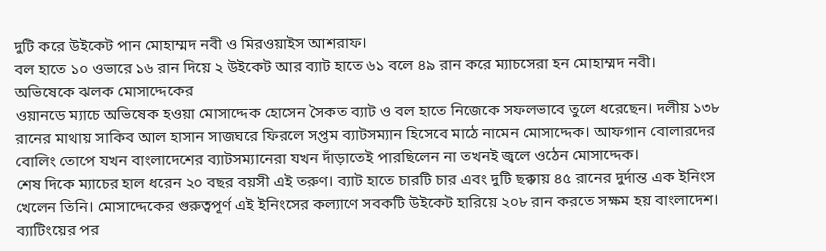দুটি করে উইকেট পান মোহাম্মদ নবী ও মিরওয়াইস আশরাফ।
বল হাতে ১০ ওভারে ১৬ রান দিয়ে ২ উইকেট আর ব্যাট হাতে ৬১ বলে ৪৯ রান করে ম্যাচসেরা হন মোহাম্মদ নবী।
অভিষেকে ঝলক মোসাদ্দেকের
ওয়ানডে ম্যাচে অভিষেক হওয়া মোসাদ্দেক হোসেন সৈকত ব্যাট ও বল হাতে নিজেকে সফলভাবে তুলে ধরেছেন। দলীয় ১৩৮ রানের মাথায় সাকিব আল হাসান সাজঘরে ফিরলে সপ্তম ব্যাটসম্যান হিসেবে মাঠে নামেন মোসাদ্দেক। আফগান বোলারদের বোলিং তোপে যখন বাংলাদেশের ব্যাটসম্যানেরা যখন দাঁড়াতেই পারছিলেন না তখনই জ্বলে ওঠেন মোসাদ্দেক।
শেষ দিকে ম্যাচের হাল ধরেন ২০ বছর বয়সী এই তরুণ। ব্যাট হাতে চারটি চার এবং দুটি ছক্কায় ৪৫ রানের দুর্দান্ত এক ইনিংস খেলেন তিনি। মোসাদ্দেকের গুরুত্বপূর্ণ এই ইনিংসের কল্যাণে সবকটি উইকেট হারিয়ে ২০৮ রান করতে সক্ষম হয় বাংলাদেশ। ব্যাটিংয়ের পর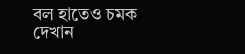বল হাতেও চমক দেখান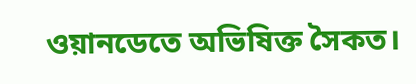ওয়ানডেতে অভিষিক্ত সৈকত।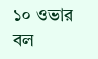১০ ওভার বল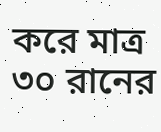করে মাত্র ৩০ রানের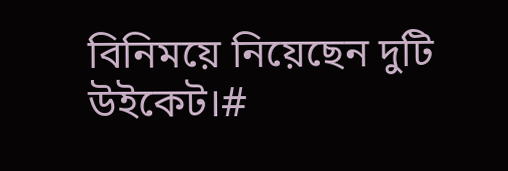বিনিময়ে নিয়েছেন দুটি উইকেট।#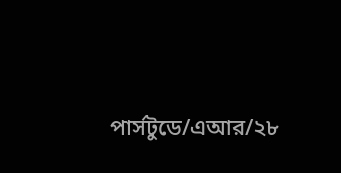পার্সটুডে/এআর/২৮